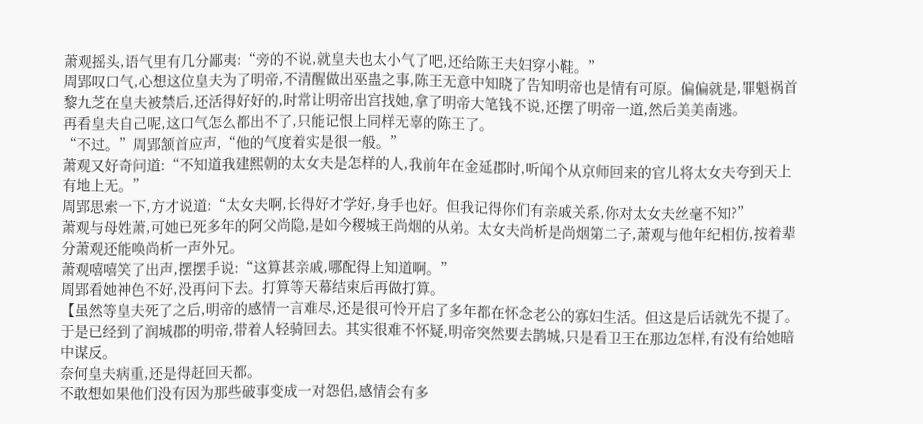萧观摇头,语气里有几分鄙夷:“旁的不说,就皇夫也太小气了吧,还给陈王夫妇穿小鞋。”
周郢叹口气,心想这位皇夫为了明帝,不清醒做出巫蛊之事,陈王无意中知晓了告知明帝也是情有可原。偏偏就是,罪魁祸首黎九芝在皇夫被禁后,还活得好好的,时常让明帝出宫找她,拿了明帝大笔钱不说,还摆了明帝一道,然后美美南逃。
再看皇夫自己呢,这口气怎么都出不了,只能记恨上同样无辜的陈王了。
“不过。”周郢颔首应声,“他的气度着实是很一般。”
萧观又好奇问道:“不知道我建熙朝的太女夫是怎样的人,我前年在金延郡时,听闻个从京师回来的官儿将太女夫夸到天上有地上无。”
周郢思索一下,方才说道:“太女夫啊,长得好才学好,身手也好。但我记得你们有亲戚关系,你对太女夫丝毫不知?”
萧观与母姓萧,可她已死多年的阿父尚隐,是如今稷城王尚烟的从弟。太女夫尚析是尚烟第二子,萧观与他年纪相仿,按着辈分萧观还能唤尚析一声外兄。
萧观嘻嘻笑了出声,摆摆手说:“这算甚亲戚,哪配得上知道啊。”
周郢看她神色不好,没再问下去。打算等天幕结束后再做打算。
【虽然等皇夫死了之后,明帝的感情一言难尽,还是很可怜开启了多年都在怀念老公的寡妇生活。但这是后话就先不提了。
于是已经到了润城郡的明帝,带着人轻骑回去。其实很难不怀疑,明帝突然要去鹊城,只是看卫王在那边怎样,有没有给她暗中谋反。
奈何皇夫病重,还是得赶回天都。
不敢想如果他们没有因为那些破事变成一对怨侣,感情会有多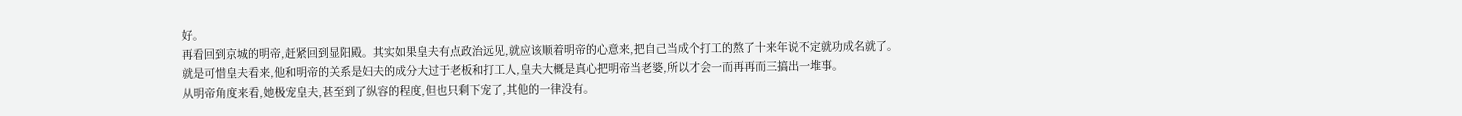好。
再看回到京城的明帝,赶紧回到显阳殿。其实如果皇夫有点政治远见,就应该顺着明帝的心意来,把自己当成个打工的熬了十来年说不定就功成名就了。
就是可惜皇夫看来,他和明帝的关系是妇夫的成分大过于老板和打工人,皇夫大概是真心把明帝当老婆,所以才会一而再再而三搞出一堆事。
从明帝角度来看,她极宠皇夫,甚至到了纵容的程度,但也只剩下宠了,其他的一律没有。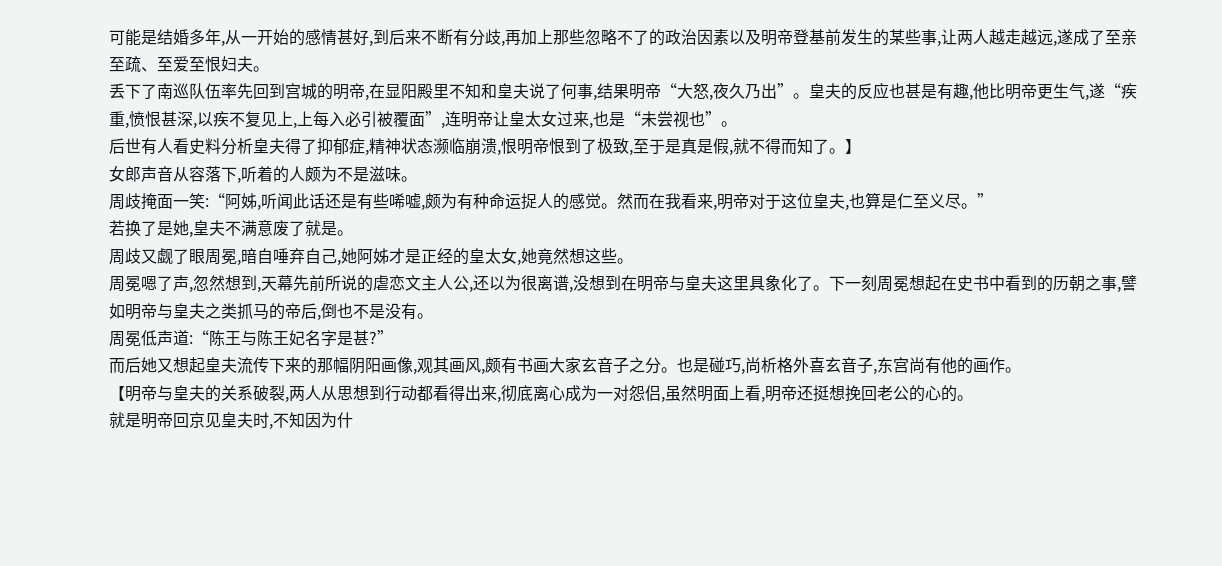可能是结婚多年,从一开始的感情甚好,到后来不断有分歧,再加上那些忽略不了的政治因素以及明帝登基前发生的某些事,让两人越走越远,遂成了至亲至疏、至爱至恨妇夫。
丢下了南巡队伍率先回到宫城的明帝,在显阳殿里不知和皇夫说了何事,结果明帝“大怒,夜久乃出”。皇夫的反应也甚是有趣,他比明帝更生气,遂“疾重,愤恨甚深,以疾不复见上,上每入必引被覆面”,连明帝让皇太女过来,也是“未尝视也”。
后世有人看史料分析皇夫得了抑郁症,精神状态濒临崩溃,恨明帝恨到了极致,至于是真是假,就不得而知了。】
女郎声音从容落下,听着的人颇为不是滋味。
周歧掩面一笑:“阿姊,听闻此话还是有些唏嘘,颇为有种命运捉人的感觉。然而在我看来,明帝对于这位皇夫,也算是仁至义尽。”
若换了是她,皇夫不满意废了就是。
周歧又觑了眼周冕,暗自唾弃自己,她阿姊才是正经的皇太女,她竟然想这些。
周冕嗯了声,忽然想到,天幕先前所说的虐恋文主人公,还以为很离谱,没想到在明帝与皇夫这里具象化了。下一刻周冕想起在史书中看到的历朝之事,譬如明帝与皇夫之类抓马的帝后,倒也不是没有。
周冕低声道:“陈王与陈王妃名字是甚?”
而后她又想起皇夫流传下来的那幅阴阳画像,观其画风,颇有书画大家玄音子之分。也是碰巧,尚析格外喜玄音子,东宫尚有他的画作。
【明帝与皇夫的关系破裂,两人从思想到行动都看得出来,彻底离心成为一对怨侣,虽然明面上看,明帝还挺想挽回老公的心的。
就是明帝回京见皇夫时,不知因为什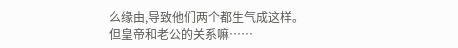么缘由,导致他们两个都生气成这样。
但皇帝和老公的关系嘛……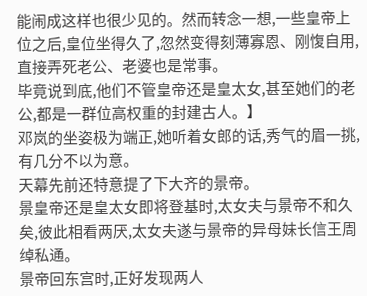能闹成这样也很少见的。然而转念一想,一些皇帝上位之后,皇位坐得久了,忽然变得刻薄寡恩、刚愎自用,直接弄死老公、老婆也是常事。
毕竟说到底,他们不管皇帝还是皇太女,甚至她们的老公,都是一群位高权重的封建古人。】
邓岚的坐姿极为端正,她听着女郎的话,秀气的眉一挑,有几分不以为意。
天幕先前还特意提了下大齐的景帝。
景皇帝还是皇太女即将登基时,太女夫与景帝不和久矣,彼此相看两厌,太女夫遂与景帝的异母妹长信王周绰私通。
景帝回东宫时,正好发现两人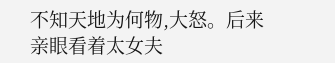不知天地为何物,大怒。后来亲眼看着太女夫